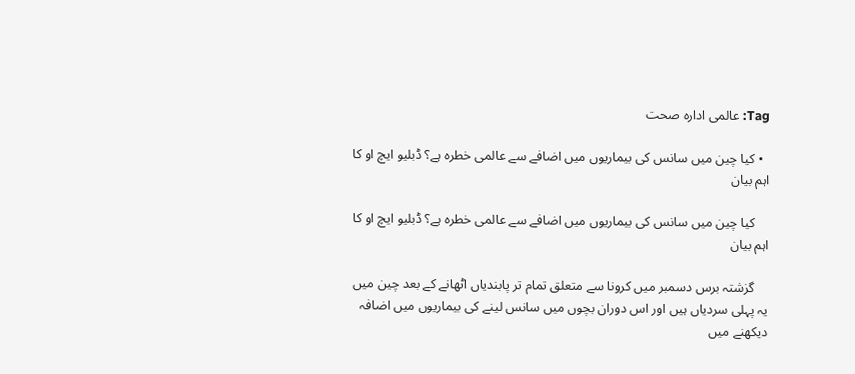Tag: عالمی ادارہ صحت

  • کیا چین میں سانس کی بیماریوں میں اضافے سے عالمی خطرہ ہے؟ ڈبلیو ایچ او کا اہم بیان

    کیا چین میں سانس کی بیماریوں میں اضافے سے عالمی خطرہ ہے؟ ڈبلیو ایچ او کا اہم بیان

    گزشتہ برس دسمبر میں کرونا سے متعلق تمام تر پابندیاں اٹھانے کے بعد چین میں یہ پہلی سردیاں ہیں اور اس دوران بچوں میں سانس لینے کی بیماریوں میں اضافہ دیکھنے میں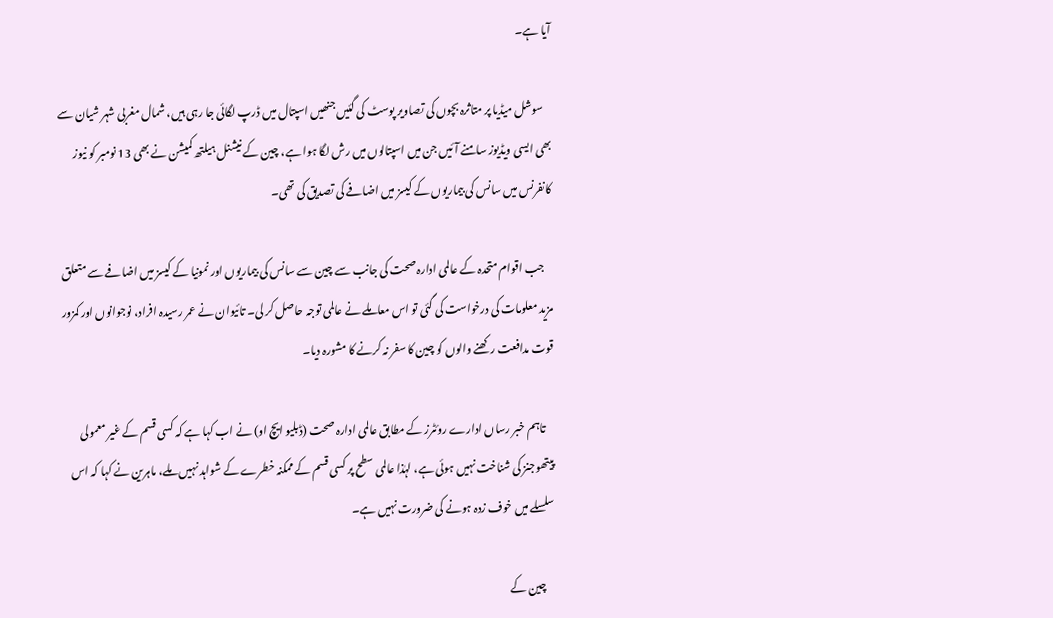آیا ہے۔

    سوشل میڈیا پر متاثرہ بچوں کی تصاویر پوسٹ کی گئیں جنھیں اسپتال میں ڈرپ لگائی جا رہی ہیں، شمال مغربی شہر شیان سے بھی ایسی ویڈیوز سامنے آئیں جن میں اسپتالوں میں رش لگا ہوا ہے، چین کے نیشنل ہیلتھ کمیشن نے بھی 13 نومبر کو نیوز کانفرنس میں سانس کی بیماریوں کے کیسز میں اضافے کی تصدیق کی تھی۔

    جب اقوام متحدہ کے عالمی ادارہ صحت کی جانب سے چین سے سانس کی بیماریوں اور نمونیا کے کیسز میں اضافے سے متعلق مزید معلومات کی درخواست کی گئی تو اس معاملے نے عالمی توجہ حاصل کر لی۔ تائیوان نے عمر رسیدہ افراد، نوجوانوں اور کمزور قوت مدافعت رکھنے والوں کو چین کا سفر نہ کرنے کا مشورہ دیا۔

    تاہم خبر رساں ادارے روئٹرز کے مطابق عالمی ادارہ صحت (ڈبلیو ایچ او) نے اب کہا ہے کہ کسی قسم کے غیر معمولی پیتھوجنز کی شناخت نہیں ہوئی ہے، لہٰذا عالمی سطح پر کسی قسم کے ممکنہ خطرے کے شواہد نہیں ملے، ماہرین نے کہا کہ اس سلسلے میں خوف زدہ ہونے کی ضرورت نہیں ہے۔

    چین کے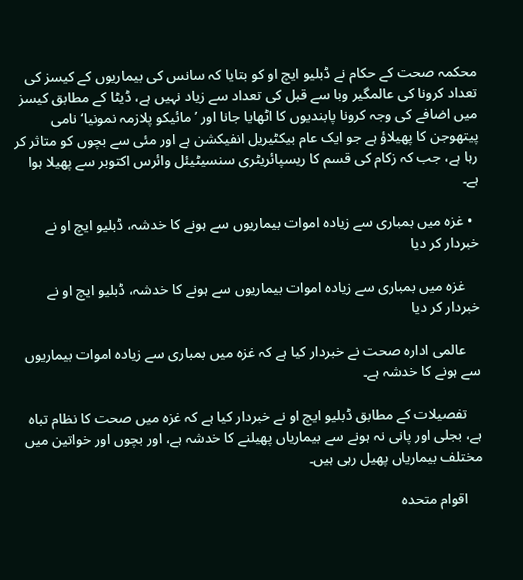محکمہ صحت کے حکام نے ڈبلیو ایچ او کو بتایا کہ سانس کی بیماریوں کے کیسز کی تعداد کرونا کی عالمگیر وبا سے قبل کی تعداد سے زیاد نہیں ہے، ڈیٹا کے مطابق کیسز میں اضافے کی وجہ کرونا پابندیوں کا اٹھایا جانا اور ’مائیکو پلازمہ نمونیا‘ نامی پیتھوجن کا پھیلاؤ ہے جو ایک عام بیکٹیریل انفیکشن ہے اور مئی سے بچوں کو متاثر کر رہا ہے، جب کہ زکام کی قسم کا ریسپائریٹری سنسیٹیئل وائرس اکتوبر سے پھیلا ہوا ہے۔

  • غزہ میں بمباری سے زیادہ اموات بیماریوں سے ہونے کا خدشہ، ڈبلیو ایچ او نے خبردار کر دیا

    غزہ میں بمباری سے زیادہ اموات بیماریوں سے ہونے کا خدشہ، ڈبلیو ایچ او نے خبردار کر دیا

    عالمی ادارہ صحت نے خبردار کیا ہے کہ غزہ میں بمباری سے زیادہ اموات بیماریوں سے ہونے کا خدشہ ہے۔

    تفصیلات کے مطابق ڈبلیو ایچ او نے خبردار کیا ہے کہ غزہ میں صحت کا نظام تباہ ہے، بجلی اور پانی نہ ہونے سے بیماریاں پھیلنے کا خدشہ ہے، اور بچوں اور خواتین میں مختلف بیماریاں پھیل رہی ہیں۔

    اقوام متحدہ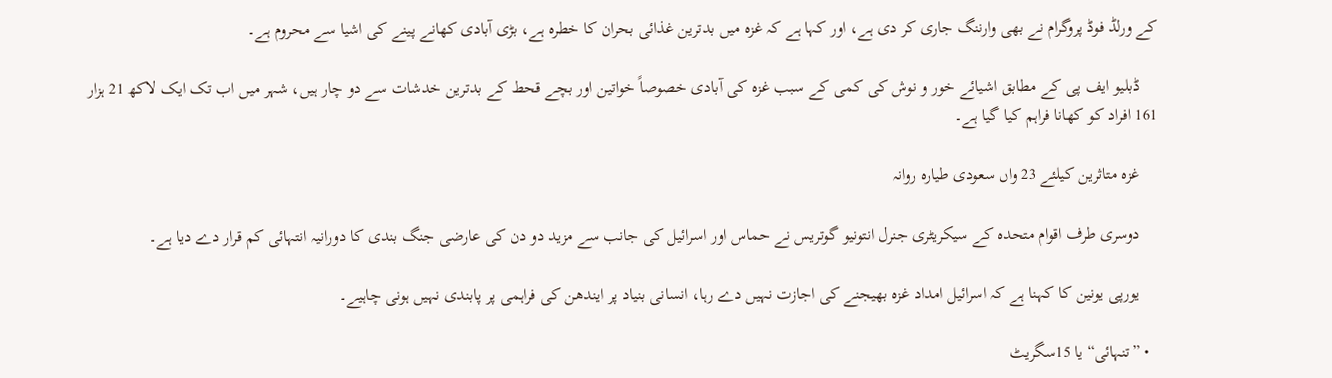کے ورلڈ فوڈ پروگرام نے بھی وارننگ جاری کر دی ہے، اور کہا ہے کہ غزہ میں بدترین غذائی بحران کا خطرہ ہے، بڑی آبادی کھانے پینے کی اشیا سے محروم ہے۔

    ڈبلیو ایف پی کے مطابق اشیائے خور و نوش کی کمی کے سبب غزہ کی آبادی خصوصاً خواتین اور بچے قحط کے بدترین خدشات سے دو چار ہیں، شہر میں اب تک ایک لاکھ 21 ہزار 161 افراد کو کھانا فراہم کیا گیا ہے۔

    غزہ متاثرین کیلئے 23 واں سعودی طیارہ روانہ

    دوسری طرف اقوام متحدہ کے سیکریٹری جنرل انتونیو گوتریس نے حماس اور اسرائیل کی جانب سے مزید دو دن کی عارضی جنگ بندی کا دورانیہ انتہائی کم قرار دے دیا ہے۔

    یورپی یونین کا کہنا ہے کہ اسرائیل امداد غزہ بھیجنے کی اجازت نہیں دے رہا، انسانی بنیاد پر ایندھن کی فراہمی پر پابندی نہیں ہونی چاہیے۔

  • ”تنہائی“ یا 15سگریٹ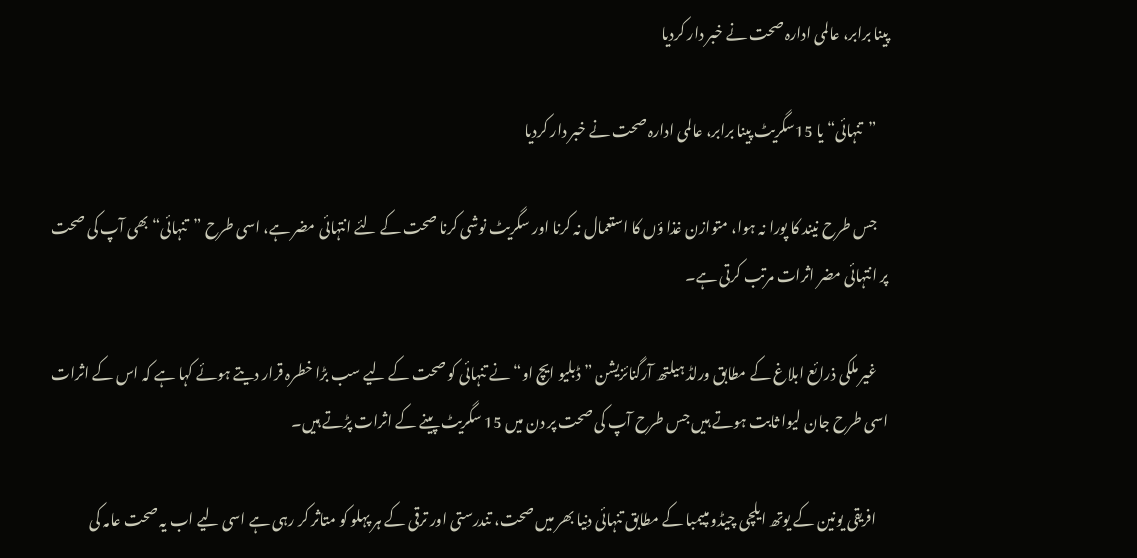پینا برابر، عالمی ادارہ صحت نے خبر دار کردیا

    ”تنہائی“ یا 15سگریٹ پینا برابر، عالمی ادارہ صحت نے خبر دار کردیا

    جس طرح نیند کا پورا نہ ہوا، متوازن غذا ؤں کا استعمال نہ کرنا اور سگریٹ نوشی کرنا صحت کے لئے انتہائی مضر ہے، اسی طرح ”تنہائی“ بھی آپ کی صحت پر انتہائی مضر اثرات مرتب کرتی ہے۔

    غیر ملکی ذرائع ابلاغ کے مطابق ورلڈ ہیلتھ آرگنائزیشن ”ڈبلیو ایچ او“ نے تنہائی کو صحت کے لیے سب بڑا خطرہ قرار دیتے ہوئے کہا ہے کہ اس کے اثرات اسی طرح جان لیوا ثابت ہوتے ہیں جس طرح آپ کی صحت پر دن میں 15 سگریٹ پینے کے اثرات پڑتے ہیں۔

    افریقی یونین کے یوتھ ایلچی چیڈو مپیمبا کے مطابق تنہائی دنیا بھر میں صحت، تندرستی اور ترقی کے ہر پہلو کو متاثر کر رہی ہے اسی لیے اب یہ صحت عامہ کی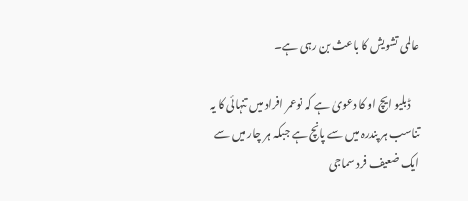عالمی تشویش کا باعث بن رہی ہے۔

    ڈبلیو ایچ او کا دعویٰ ہے کہ نوعمر افراد میں تنہائی کا یہ تناسب ہر پندرہ میں سے پانچ ہے جبکہ ہر چار میں سے ایک ضعیف فرد سماجی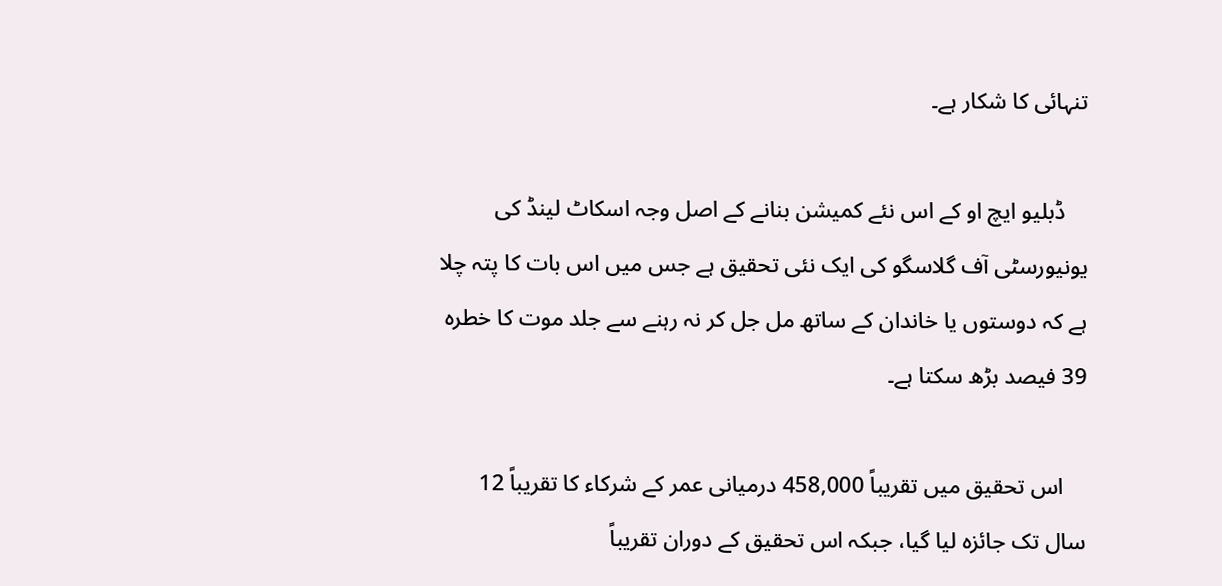تنہائی کا شکار ہے۔

    ڈبلیو ایچ او کے اس نئے کمیشن بنانے کے اصل وجہ اسکاٹ لینڈ کی یونیورسٹی آف گلاسگو کی ایک نئی تحقیق ہے جس میں اس بات کا پتہ چلا ہے کہ دوستوں یا خاندان کے ساتھ مل جل کر نہ رہنے سے جلد موت کا خطرہ 39 فیصد بڑھ سکتا ہے۔

    اس تحقیق میں تقریباً 458,000 درمیانی عمر کے شرکاء کا تقریباً 12 سال تک جائزہ لیا گیا، جبکہ اس تحقیق کے دوران تقریباً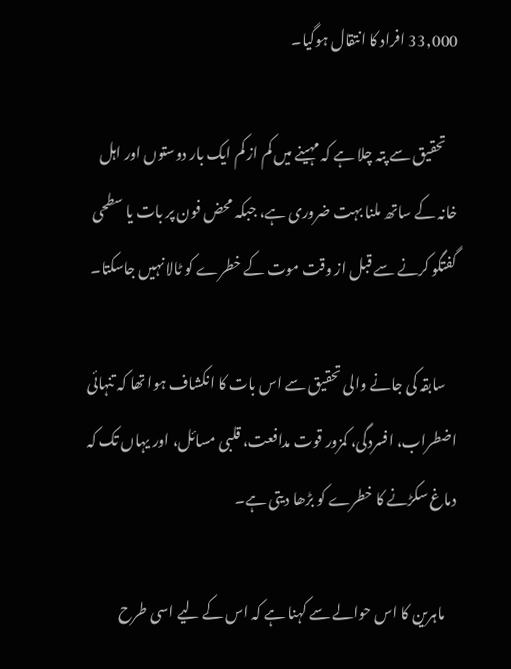33,000 افراد کا انتقال ہوگیا۔

    تحقیق سے پتہ چلا ہے کہ مہینے میں کم از کم ایک بار دوستوں اور اہل خانہ کے ساتھ ملنا بہت ضروری ہے، جبکہ محض فون پر بات یا سطحی گفتگو کرنے سے قبل از وقت موت کے خطرے کو ٹالا نہیں جاسکتا۔

    سابقہ کی جانے والی تحقیق سے اس بات کا انکشاف ہوا تھا کہ تنہائی اضطراب، افسردگی، کمزور قوت مدافعت، قلبی مسائل، اور یہاں تک کہ دماغ سکڑنے کا خطرے کو بڑھا دیتی ہے۔

    ماہرین کا اس حوالے سے کہنا ہے کہ اس کے لیے اسی طرح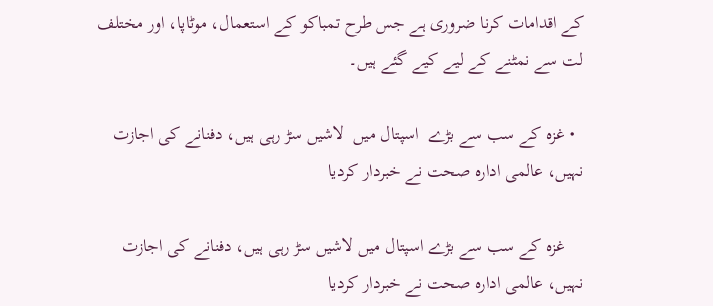کے اقدامات کرنا ضروری ہے جس طرح تمباکو کے استعمال، موٹاپا، اور مختلف لت سے نمٹنے کے لیے کیے گئے ہیں۔

  • غزہ کے سب سے بڑے  اسپتال میں  لاشیں سڑ رہی ہیں، دفنانے کی اجازت نہیں، عالمی ادارہ صحت نے خبردار کردیا

    غزہ کے سب سے بڑے اسپتال میں لاشیں سڑ رہی ہیں، دفنانے کی اجازت نہیں، عالمی ادارہ صحت نے خبردار کردیا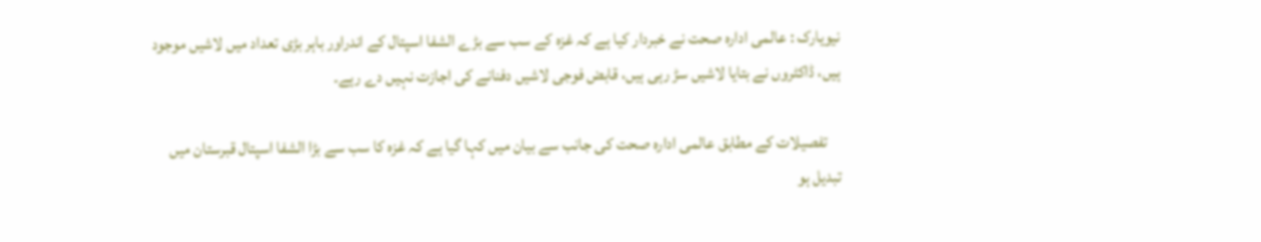نیویارک : عالمی ادارہ صحت نے خبردار کیا ہے کہ غزہ کے سب سے بڑے الشفا اسپتال کے اندراور باہر بڑی تعداد میں لاشیں موجود ہیں، ڈاکٹروں نے بتایا لاشیں سڑ رہی ہیں، قابض فوجی لاشیں دفنانے کی اجازت نہیں دے رہے۔

    تفصیلات کے مطابق عالمی ادارہ صحت کی جانب سے بیان میں کہا گیا ہے کہ غزہ کا سب سے بڑا الشفا اسپتال قبرستان میں تبدیل ہو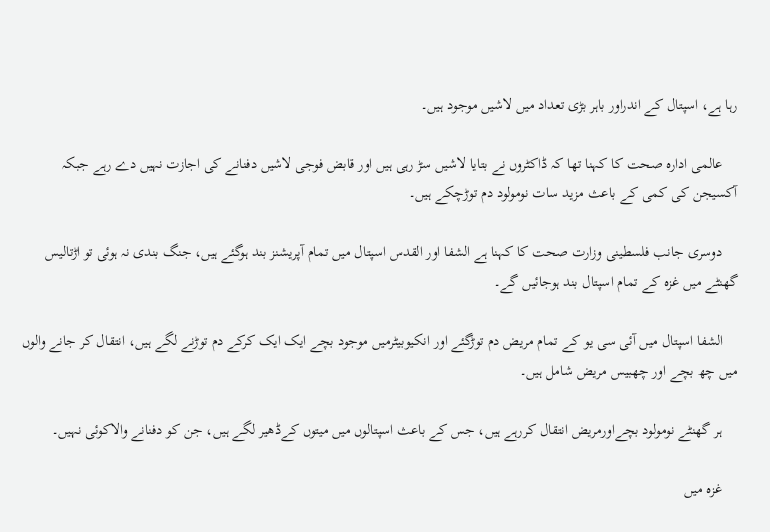رہا ہے، اسپتال کے اندراور باہر بڑی تعداد میں لاشیں موجود ہیں۔

    عالمی ادارہ صحت کا کہنا تھا کہ ڈاکٹروں نے بتایا لاشیں سڑ رہی ہیں اور قابض فوجی لاشیں دفنانے کی اجازت نہیں دے رہے جبکہ آکسیجن کی کمی کے باعث مزید سات نومولود دم توڑچکے ہیں۔

    دوسری جانب فلسطینی وزارت صحت کا کہنا ہے الشفا اور القدس اسپتال میں تمام آپریشنز بند ہوگئے ہیں، جنگ بندی نہ ہوئی تو اڑتالیس گھنٹے میں غزہ کے تمام اسپتال بند ہوجائیں گے۔

    الشفا اسپتال میں آئی سی یو کے تمام مریض دم توڑگئے اور انکیوبیٹرمیں موجود بچے ایک ایک کرکے دم توڑنے لگے ہیں، انتقال کر جانے والوں میں چھ بچے اور چھبیس مریض شامل ہیں۔

    ہر گھنٹے نومولود بچےاورمریض انتقال کررہے ہیں، جس کے باعث اسپتالوں میں میتوں کےڈھیر لگے ہیں، جن کو دفنانے والاکوئی نہیں۔

    غزہ میں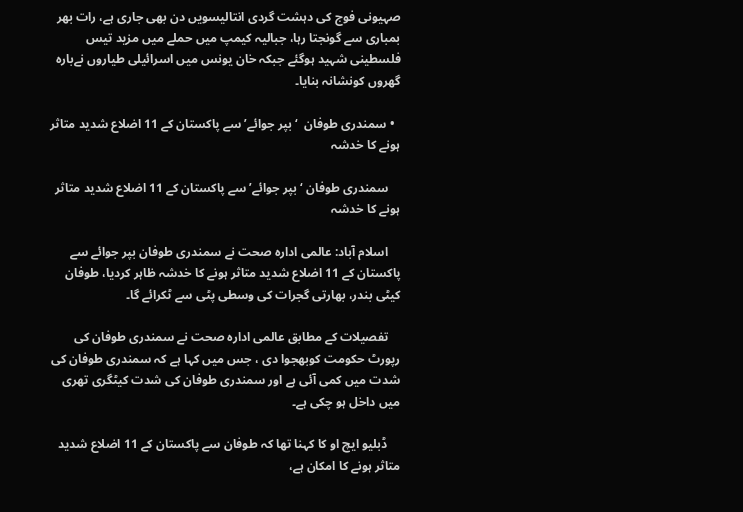صہیونی فوج کی دہشت گردی انتالیسویں دن بھی جاری ہے، رات بھر بمباری سے گونجتا رہا، جبالیہ کیمپ میں حملے میں مزید تیس فلسطینی شہید ہوگئے جبکہ خان یونس میں اسرائیلی طیاروں نےبارہ گھروں کونشانہ بنایا۔

  • سمندری طوفان  ‘بپر جوائے’ سے پاکستان کے 11 اضلاع شدید متاثر ہونے کا خدشہ

    سمندری طوفان ‘بپر جوائے’ سے پاکستان کے 11 اضلاع شدید متاثر ہونے کا خدشہ

    اسلام آباد: عالمی ادارہ صحت نے سمندری طوفان بپر جوائے سے پاکستان کے 11 اضلاع شدید متاثر ہونے کا خدشہ ظاہر کردیا، طوفان کیٹی بندر، بھارتی گجرات کی وسطی پٹی سے ٹکرائے گا۔

    تفصیلات کے مطابق عالمی ادارہ صحت نے سمندری طوفان کی رپورٹ حکومت کوبھجوا دی ، جس میں کہا ہے کہ سمندری طوفان کی شدت میں کمی آئی ہے اور سمندری طوفان کی شدت کیٹگری تھری میں داخل ہو چکی ہے۔

    ڈبلیو ایچ او کا کہنا تھا کہ طوفان سے پاکستان کے 11 اضلاع شدید متاثر ہونے کا امکان ہے،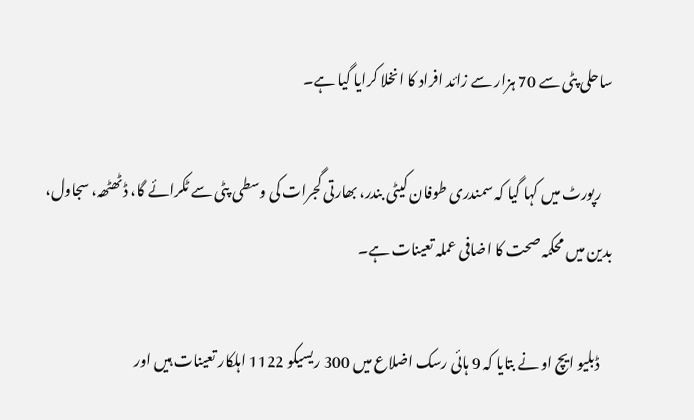ساحلی پٹی سے 70 ہزار سے زائد افراد کا انخلا کرایا گیا ہے۔

    رپورٹ میں کہا گیا کہ سمندری طوفان کیٹی بندر، بھارتی گجرات کی وسطی پٹی سے ٹکرائے گا، ڈٹھٹھہ، سجاول، بدین میں محکمہ صحت کا اضافی عملہ تعینات ہے۔

    ڈبلیو ایچ او نے بتایا کہ 9 ہائی رسک اضلاع میں 300 ریسیکو 1122 اہلکار تعینات ہیں اور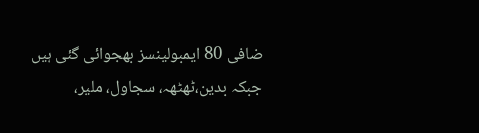ضافی 80 ایمبولینسز بھجوائی گئی ہیں جبکہ بدین،ٹھٹھہ، سجاول، ملیر،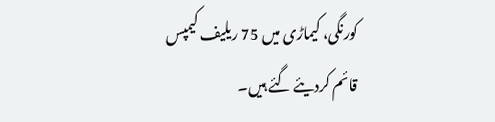کورنگی، کیماڑی میں 75 ریلیف کیمپس قائم کردیئے گئے ہیں۔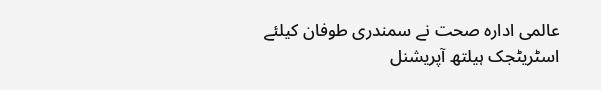عالمی ادارہ صحت نے سمندری طوفان کیلئے اسٹریٹجک ہیلتھ آپریشنل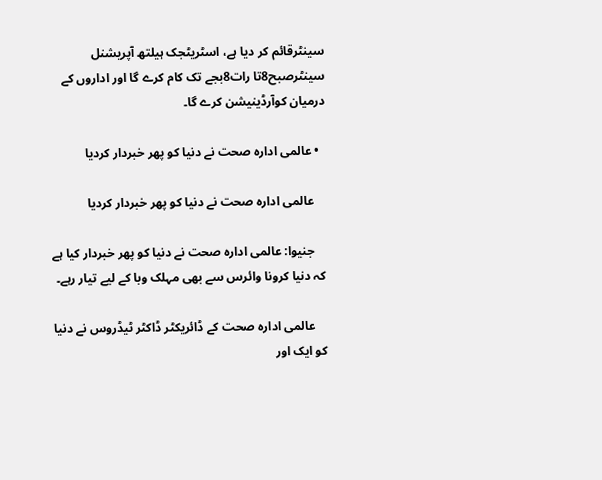سینٹرقائم کر دیا ہے، اسٹریٹجک ہیلتھ آپریشنل سینٹرصبح8تا رات8بجے تک کام کرے گا اور اداروں کے درمیان کوآرڈینیشن کرے گا۔

  • عالمی ادارہ صحت نے دنیا کو پھر خبردار کردیا

    عالمی ادارہ صحت نے دنیا کو پھر خبردار کردیا

    جنیوا: عالمی ادارہ صحت نے دنیا کو پھر خبردار کیا ہے کہ دنیا کرونا وائرس سے بھی مہلک وبا کے لیے تیار رہے۔

    عالمی ادارہ صحت کے ڈائریکٹر ڈاکٹر ٹیڈروس نے دنیا کو ایک اور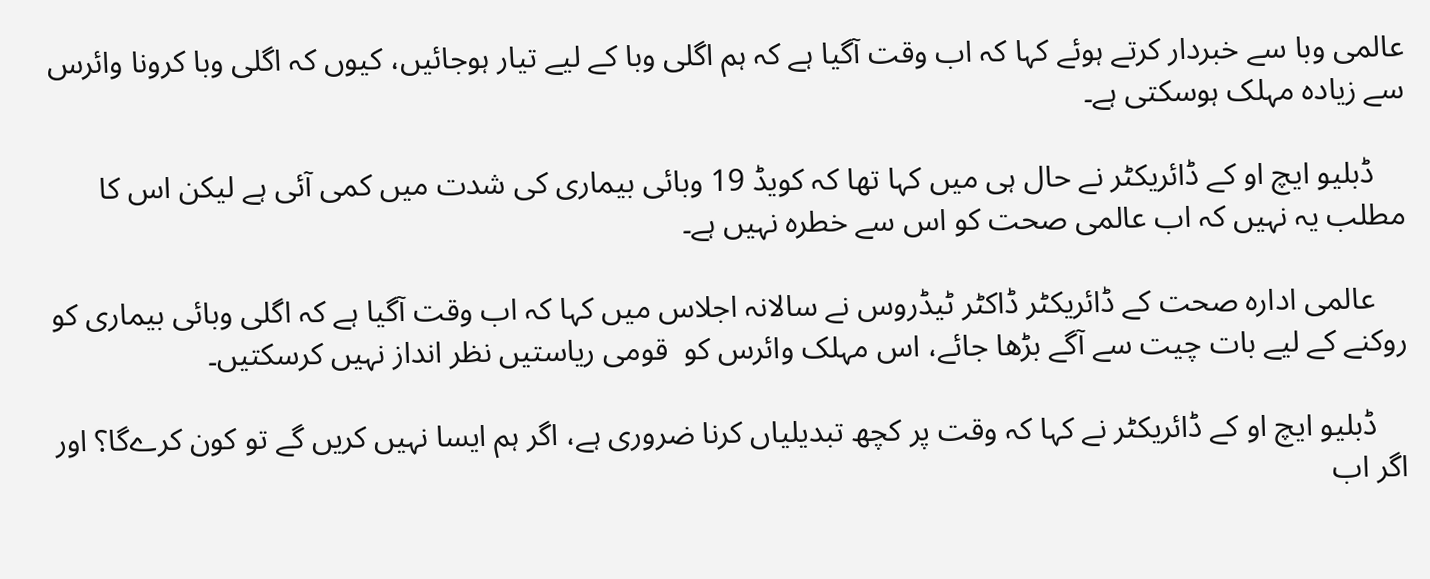عالمی وبا سے خبردار کرتے ہوئے کہا کہ اب وقت آگیا ہے کہ ہم اگلی وبا کے لیے تیار ہوجائیں، کیوں کہ اگلی وبا کرونا وائرس سے زیادہ مہلک ہوسکتی ہے۔

    ڈبلیو ایچ او کے ڈائریکٹر نے حال ہی میں کہا تھا کہ کویڈ 19 وبائی بیماری کی شدت میں کمی آئی ہے لیکن اس کا مطلب یہ نہیں کہ اب عالمی صحت کو اس سے خطرہ نہیں ہے۔

    عالمی ادارہ صحت کے ڈائریکٹر ڈاکٹر ٹیڈروس نے سالانہ اجلاس میں کہا کہ اب وقت آگیا ہے کہ اگلی وبائی بیماری کو روکنے کے لیے بات چیت سے آگے بڑھا جائے، اس مہلک وائرس کو  قومی ریاستیں نظر انداز نہیں کرسکتیں۔

    ڈبلیو ایچ او کے ڈائریکٹر نے کہا کہ وقت پر کچھ تبدیلیاں کرنا ضروری ہے، اگر ہم ایسا نہیں کریں گے تو کون کرےگا؟ اور اگر اب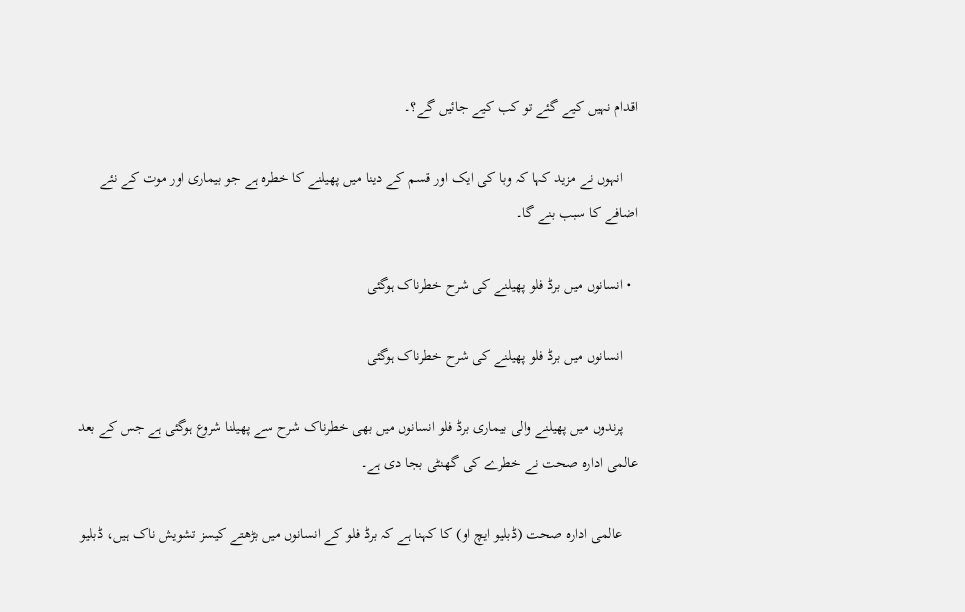اقدام نہیں کیے گئے تو کب کیے جائیں گے؟۔

    انہوں نے مزید کہا کہ وبا کی ایک اور قسم کے دینا میں پھیلنے کا خطرہ ہے جو بیماری اور موت کے نئے اضافے کا سبب بنے گا۔

  • انسانوں میں برڈ فلو پھیلنے کی شرح خطرناک ہوگئی

    انسانوں میں برڈ فلو پھیلنے کی شرح خطرناک ہوگئی

    پرندوں میں پھیلنے والی بیماری برڈ فلو انسانوں میں بھی خطرناک شرح سے پھیلنا شروع ہوگئی ہے جس کے بعد عالمی ادارہ صحت نے خطرے کی گھنٹی بجا دی ہے۔

    عالمی ادارہ صحت (ڈبلیو ایچ او) کا کہنا ہے کہ برڈ فلو کے انسانوں میں بڑھتے کیسز تشویش ناک ہیں، ڈبلیو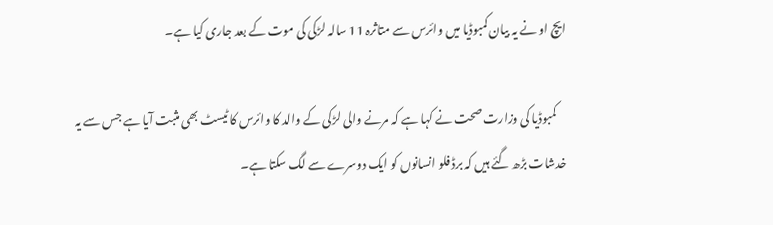ایچ او نے یہ بیان کمبوڈیا میں وائرس سے متاثرہ 11 سالہ لڑکی کی موت کے بعد جاری کیا ہے۔

    کمبوڈیا کی وزارت صحت نے کہا ہے کہ مرنے والی لڑکی کے والد کا وائرس کا ٹیسٹ بھی مثبت آیا ہے جس سے یہ خدشات بڑھ گئے ہیں کہ برڈ فلو انسانوں کو ایک دوسرے سے لگ سکتا ہے۔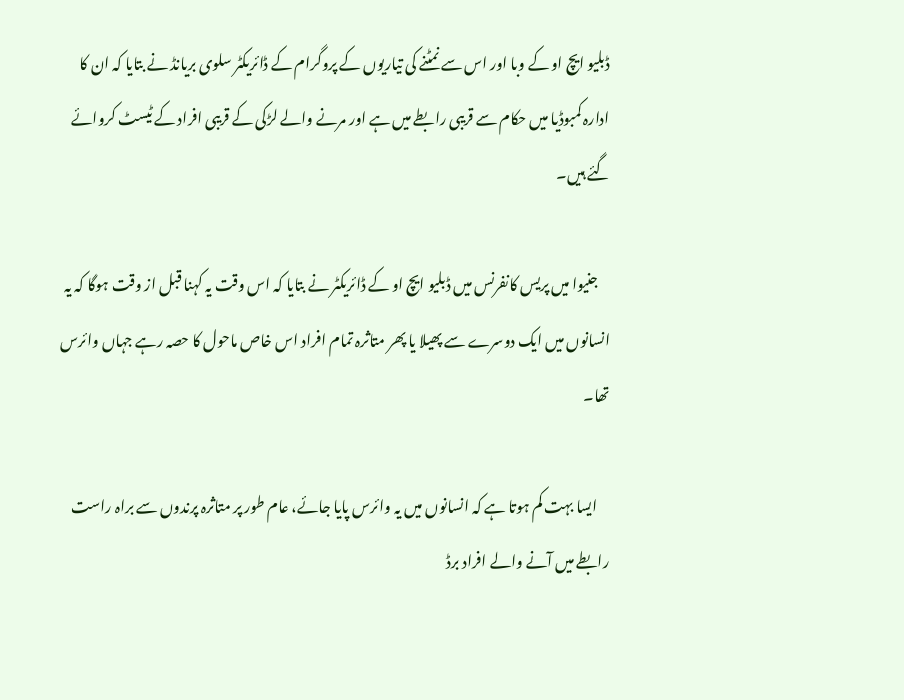ڈبلیو ایچ او کے وبا اور اس سے نمٹنے کی تیاریوں کے پروگرام کے ڈائریکٹر سلوی بریانڈ نے بتایا کہ ان کا ادارہ کمبوڈیا میں حکام سے قریبی رابطے میں ہے اور مرنے والے لڑکی کے قریبی افراد کے ٹیسٹ کروائے گئے ہیں۔

    جنیوا میں پریس کانفرنس میں ڈبلیو ایچ او کے ڈائریکٹر نے بتایا کہ اس وقت یہ کہنا قبل از وقت ہوگا کہ یہ انسانوں میں ایک دوسرے سے پھیلا یا پھر متاثرہ تمام افراد اس خاص ماحول کا حصہ رہے جہاں وائرس تھا۔

    ایسا بہت کم ہوتا ہے کہ انسانوں میں یہ وائرس پایا جائے، عام طور پر متاثرہ پرندوں سے براہ راست رابطے میں آنے والے افراد برڈ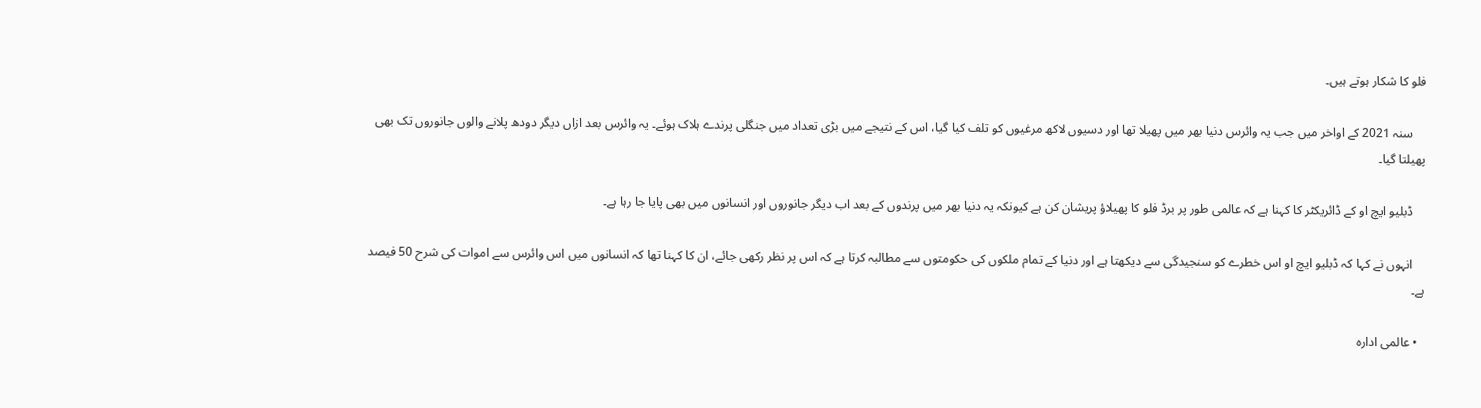فلو کا شکار ہوتے ہیں۔

    سنہ 2021 کے اواخر میں جب یہ وائرس دنیا بھر میں پھیلا تھا اور دسیوں لاکھ مرغیوں کو تلف کیا گیا، اس کے نتیجے میں بڑی تعداد میں جنگلی پرندے ہلاک ہوئے۔ یہ وائرس بعد ازاں دیگر دودھ پلانے والوں جانوروں تک بھی پھیلتا گیا۔

    ڈبلیو ایچ او کے ڈائریکٹر کا کہنا ہے کہ عالمی طور پر برڈ فلو کا پھیلاؤ پریشان کن ہے کیونکہ یہ دنیا بھر میں پرندوں کے بعد اب دیگر جانوروں اور انسانوں میں بھی پایا جا رہا ہے۔

    انہوں نے کہا کہ ڈبلیو ایچ او اس خطرے کو سنجیدگی سے دیکھتا ہے اور دنیا کے تمام ملکوں کی حکومتوں سے مطالبہ کرتا ہے کہ اس پر نظر رکھی جائے، ان کا کہنا تھا کہ انسانوں میں اس وائرس سے اموات کی شرح 50 فیصد ہے۔

  • عالمی ادارہ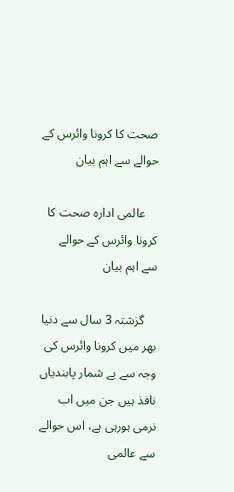صحت کا کرونا وائرس کے حوالے سے اہم بیان

    عالمی ادارہ صحت کا کرونا وائرس کے حوالے سے اہم بیان

    گزشتہ 3 سال سے دنیا بھر میں کرونا وائرس کی وجہ سے بے شمار پابندیاں نافذ ہیں جن میں اب نرمی ہورہی ہے، اس حوالے سے عالمی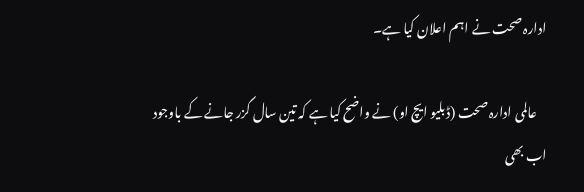ادارہ صحت نے اہم اعلان کیا ہے۔

    عالمی ادارہ صحت (ڈبلیو ایچ او) نے واضح کیا ہے کہ تین سال گزر جانے کے باوجود اب بھی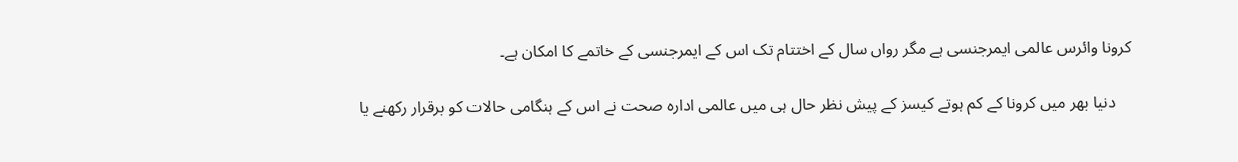کرونا وائرس عالمی ایمرجنسی ہے مگر رواں سال کے اختتام تک اس کے ایمرجنسی کے خاتمے کا امکان ہے۔

    دنیا بھر میں کرونا کے کم ہوتے کیسز کے پیش نظر حال ہی میں عالمی ادارہ صحت نے اس کے ہنگامی حالات کو برقرار رکھنے یا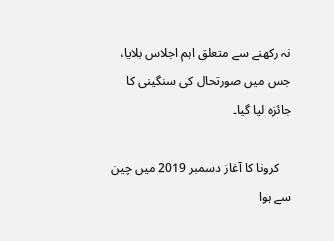نہ رکھنے سے متعلق اہم اجلاس بلایا، جس میں صورتحال کی سنگینی کا جائزہ لیا گیا۔

    کرونا کا آغاز دسمبر 2019 میں چین سے ہوا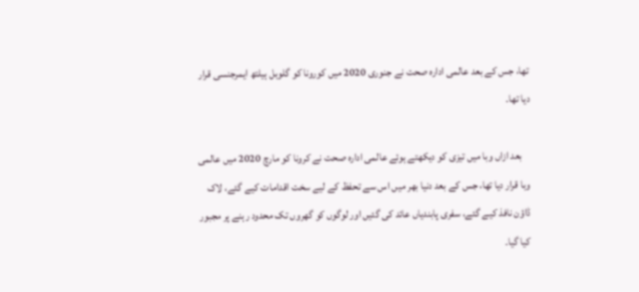تھا، جس کے بعد عالمی ادارہ صحت نے جنوری 2020 میں کورونا کو گلوبل ہیلتھ ایمرجنسی قرار دیا تھا۔

    بعد ازاں وبا میں تیزی کو دیکھتے ہوئے عالمی ادارہ صحت نے کرونا کو مارچ 2020 میں عالمی وبا قرار دیا تھا، جس کے بعد دنیا بھر میں اس سے تحفظ کے لیے سخت اقدامات کیے گئے، لاک ڈاؤن نافذ کیے گئے، سفری پابندیاں عائد کی گئیں اور لوگوں کو گھروں تک محدود رہنے پر مجبور کیا گیا۔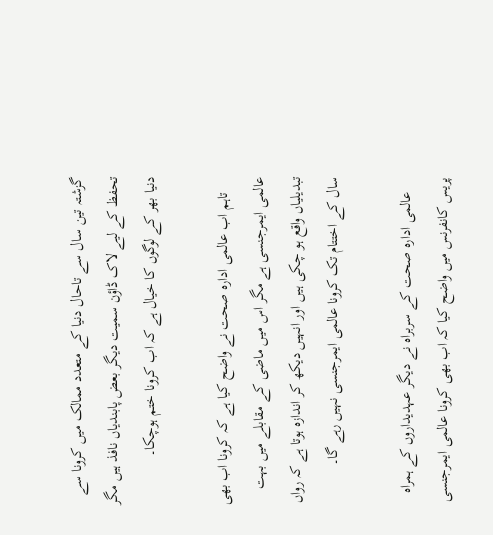گزشتہ تین سال سے تاحال دنیا کے متعدد ممالک میں کرونا سے تحفظ کے لیے لاک ڈاؤن سمیت دیگر بعض پابندیاں نافذ ہیں مگر دنیا بھر کے لوگوں کا خیال ہے کہ اب کرونا ختم ہوچکا۔

    تاہم اب عالمی ادارہ صحت نے واضح کیا ہے کہ کرونا اب بھی عالمی ایمرجنسی ہے مگر اس میں ماضی کے مقابلے میں بہت تبدیلیاں واقع ہو چکی ہیں اور انہیں دیکھ کر اندازہ ہوتا ہے کہ رواں سال کے اختتام تک کرونا عالمی ایمرجنسی نہیں رہے گا۔

    عالمی ادارہ صحت کے سربراہ نے دیگر عہدیداروں کے ہمراہ پریس کانفرنس میں واضح کیا کہ اب بھی کرونا عالمی ایمرجنسی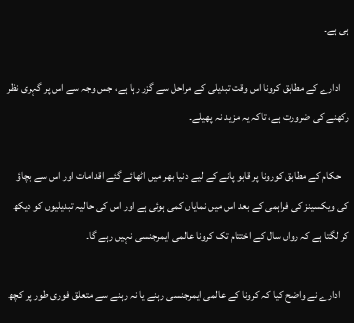ہی ہے۔

    ادارے کے مطابق کرونا اس وقت تبدیلی کے مراحل سے گزر رہا ہے، جس وجہ سے اس پر گہری نظر رکھنے کی ضرورت ہے، تاکہ یہ مزید نہ پھیلے۔

    حکام کے مطابق کورونا پر قابو پانے کے لیے دنیا بھر میں اٹھائے گئے اقدامات اور اس سے بچاؤ کی ویکسینز کی فراہمی کے بعد اس میں نمایاں کمی ہوئی ہے اور اس کی حالیہ تبدیلیوں کو دیکھ کر لگتا ہے کہ رواں سال کے اختتام تک کرونا عالمی ایمرجنسی نہیں رہے گا۔

    ادارے نے واضح کیا کہ کرونا کے عالمی ایمرجنسی رہنے یا نہ رہنے سے متعلق فوری طور پر کچھ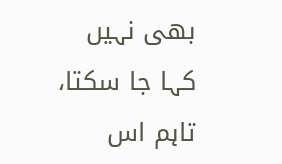بھی نہیں کہا جا سکتا، تاہم اس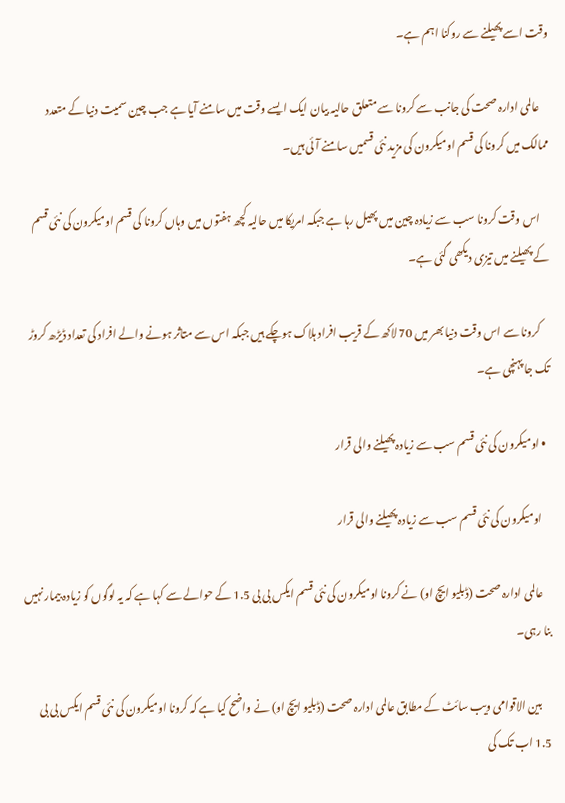وقت اسے پھیلنے سے روکنا اہم ہے۔

    عالمی ادارہ صحت کی جانب سے کرونا سے متعلق حالیہ بیان ایک ایسے وقت میں سامنے آیا ہے جب چین سمیت دنیا کے متعدد ممالک میں کرونا کی قسم اومیکرون کی مزید نئی قسمیں سامنے آئی ہیں۔

    اس وقت کرونا سب سے زیادہ چین میں پھیل رہا ہے جبکہ امریکا میں حالیہ کچھ ہفتوں میں وہاں کرونا کی قسم اومیکرون کی نئی قسم کے پھیلنے میں تیزی دیکھی گئی ہے۔

    کرونا سے اس وقت دنیا بھر میں 70 لاکھ کے قریب افراد ہلاک ہوچکے ہیں جبکہ اس سے متاثر ہونے والے افراد کی تعداد ڈیڑھ کروڑ تک جا پہنچی ہے۔

  • اومیکرون کی نئی قسم سب سے زیادہ پھیلنے والی قرار

    اومیکرون کی نئی قسم سب سے زیادہ پھیلنے والی قرار

    عالمی ادارہ صحت (ڈبلیو ایچ او) نے کرونا اومیکرون کی نئی قسم ایکس بی بی 1.5 کے حوالے سے کہا ہے کہ یہ لوگوں کو زیادہ بیمار نہیں بنا رہی۔

    بین الاقوامی ویب سائٹ کے مطابق عالمی ادارہ صحت (ڈبلیو ایچ او) نے واضح کیا ہے کہ کرونا اومیکرون کی نئی قسم ایکس بی بی 1.5 اب تک کی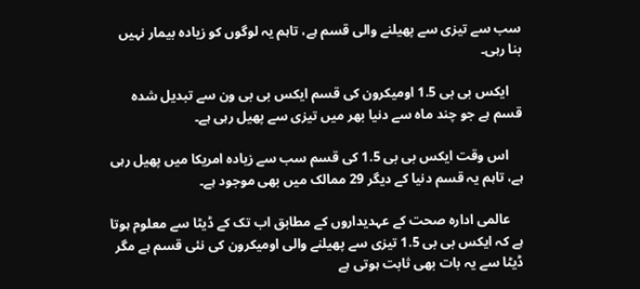سب سے تیزی سے پھیلنے والی قسم ہے، تاہم یہ لوگوں کو زیادہ بیمار نہیں بنا رہی۔

    ایکس بی بی 1.5 اومیکرون کی قسم ایکس بی بی ون سے تبدیل شدہ قسم ہے جو چند ماہ سے دنیا بھر میں تیزی سے پھیل رہی ہے۔

    اس وقت ایکس بی بی 1.5 کی قسم سب سے زیادہ امریکا میں پھیل رہی ہے، تاہم یہ قسم دنیا کے دیگر 29 ممالک میں بھی موجود ہے۔

    عالمی ادارہ صحت کے عہدیداروں کے مطابق اب تک کے ڈیٹا سے معلوم ہوتا ہے کہ ایکس بی بی 1.5 تیزی سے پھیلنے والی اومیکرون کی نئی قسم ہے مگر ڈیٹا سے یہ بات بھی ثابت ہوتی ہے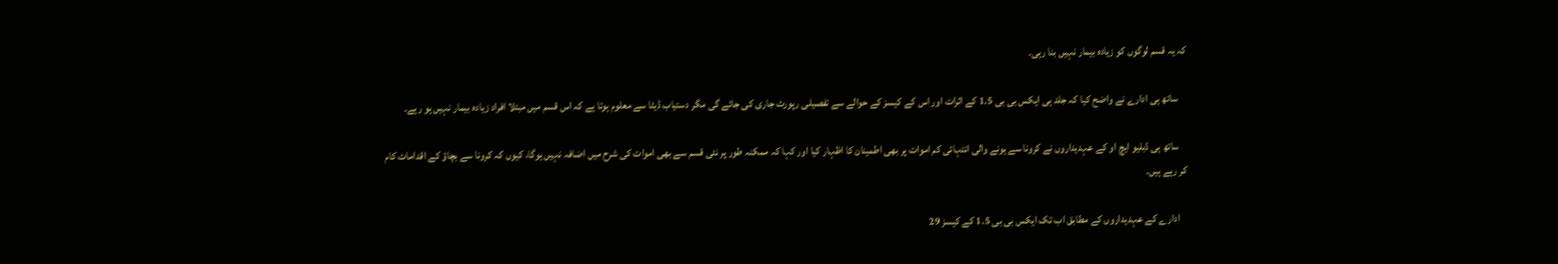کہ یہ قسم لوگوں کو زیادہ بیمار نہیں بنا رہی۔

    ساتھ ہی ادارے نے واضح کیا کہ جلد ہی ایکس بی بی 1.5 کے اثرات اور اس کے کیسز کے حوالے سے تفصیلی رپورٹ جاری کی جائے گی مگر دستیاب ڈیٹا سے معلوم ہوتا ہے کہ اس قسم میں مبتلا افراد زیادہ بیمار نہیں ہو رہے۔

    ساتھ ہی ڈبلیو ایچ او کے عہدیداروں نے کرونا سے ہونے والی انتہائی کم اموات پر بھی اطمینان کا اظہار کیا اور کہا کہ ممکنہ طور پر نئی قسم سے بھی اموات کی شرح میں اضافہ نہیں ہوگا، کیوں کہ کرونا سے بچاؤ کے اقدامات کام کر رہے ہیں۔

    ادارے کے عہدیداروں کے مطابق اب تک ایکس بی بی 1.5 کے کیسز 29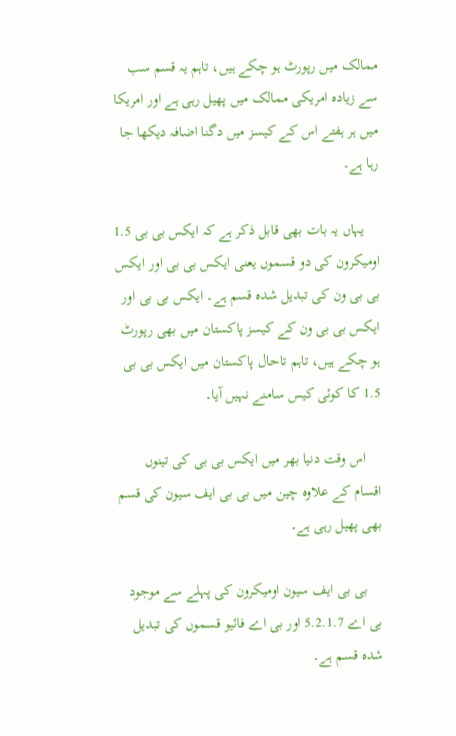ممالک میں رپورٹ ہو چکے ہیں، تاہم یہ قسم سب سے زیادہ امریکی ممالک میں پھیل رہی ہے اور امریکا میں ہر ہفتے اس کے کیسز میں دگنا اضافہ دیکھا جا رہا ہے۔

    یہاں یہ بات بھی قابل ذکر ہے کہ ایکس بی بی 1.5 اومیکرون کی دو قسموں یعنی ایکس بی بی اور ایکس بی بی ون کی تبدیل شدہ قسم ہے۔ ایکس بی بی اور ایکس بی بی ون کے کیسز پاکستان میں بھی رپورٹ ہو چکے ہیں، تاہم تاحال پاکستان میں ایکس بی بی 1.5 کا کوئی کیس سامنے نہیں آیا۔

    اس وقت دنیا بھر میں ایکس بی بی کی تینوں اقسام کے علاوہ چین میں بی بی ایف سیون کی قسم بھی پھیل رہی ہے۔

    بی بی ایف سیون اومیکرون کی پہلے سے موجود بی اے 5.2.1.7 اور بی اے فائیو قسموں کی تبدیل شدہ قسم ہے۔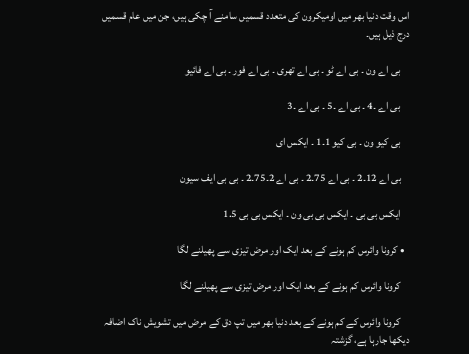اس وقت دنیا بھر میں اومیکرون کی متعدد قسمیں سامنے آ چکی ہیں، جن میں عام قسمیں درج ذیل ہیں۔

    بی اے ون ۔ بی اے ٹو ۔ بی اے تھری ۔ بی اے فور ۔ بی اے فائیو

    بی اے ۔4 ۔ بی اے ۔5 ۔ بی اے ۔3

    بی کیو ون ۔ بی کیو 1۔1 ۔ ایکس ای

    بی اے 12۔2 ۔ بی اے 75۔2 ۔ بی اے 2۔75۔2 ۔ بی بی ایف سیون

    ایکس بی بی ۔ ایکس بی بی ون ۔ ایکس بی بی 1.5

  • کرونا وائرس کم ہونے کے بعد ایک اور مرض تیزی سے پھیلنے لگا

    کرونا وائرس کم ہونے کے بعد ایک اور مرض تیزی سے پھیلنے لگا

    کرونا وائرس کے کم ہونے کے بعد دنیا بھر میں تپ دق کے مرض میں تشویش ناک اضافہ دیکھا جارہا ہے، گزشتہ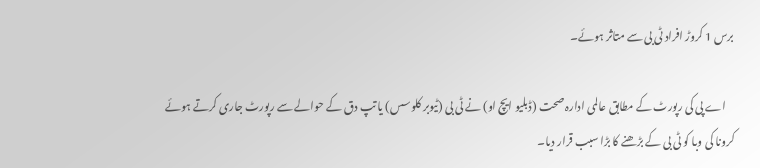برس 1 کروڑ افراد ٹی بی سے متاثر ہوئے۔

    اے پی کی رپورٹ کے مطابق عالمی ادارہ صحت (ڈبلیو ایچ او) نے ٹی بی (ٹیوبر کلوسس) یا تپ دق کے حوالے سے رپورٹ جاری کرتے ہوئے کرونا کی وبا کو ٹی بی کے بڑھنے کا بڑا سبب قرار دیا۔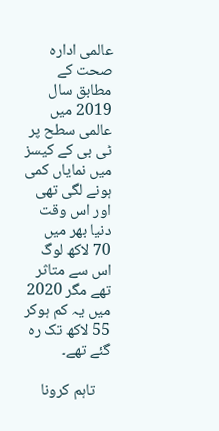عالمی ادارہ صحت کے مطابق سال 2019 میں عالمی سطح پر ٹی بی کے کیسز میں نمایاں کمی ہونے لگی تھی اور اس وقت دنیا بھر میں 70 لاکھ لوگ اس سے متاثر تھے مگر 2020 میں یہ کم ہوکر 55 لاکھ تک رہ گئے تھے۔

    تاہم کرونا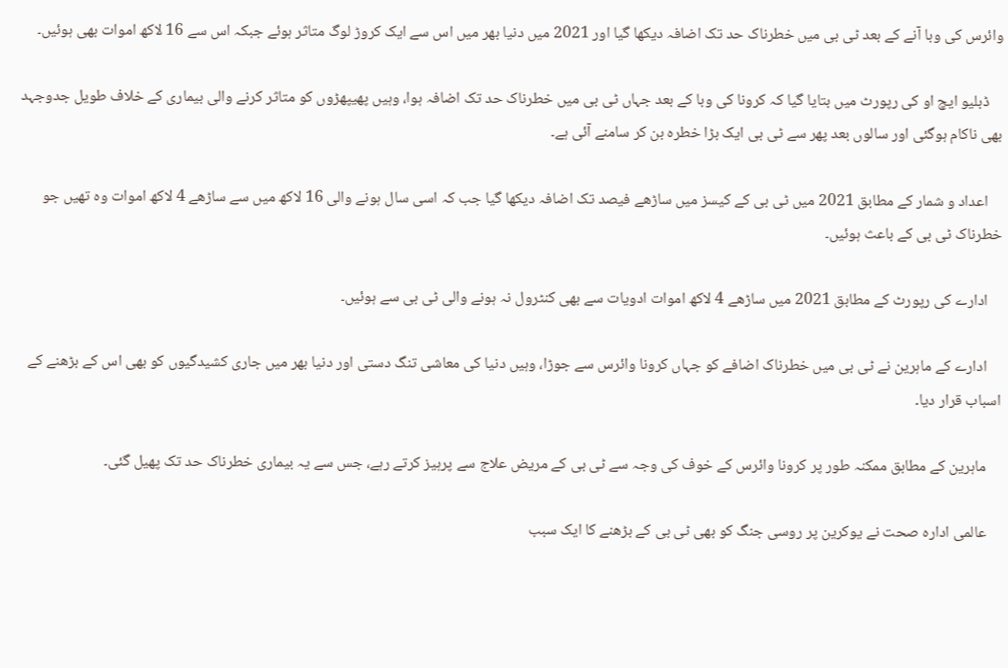وائرس کی وبا آنے کے بعد ٹی بی میں خطرناک حد تک اضافہ دیکھا گیا اور 2021 میں دنیا بھر میں اس سے ایک کروڑ لوگ متاثر ہوئے جبکہ اس سے 16 لاکھ اموات بھی ہوئیں۔

    ڈبلیو ایچ او کی رپورٹ میں بتایا گیا کہ کرونا کی وبا کے بعد جہاں ٹی بی میں خطرناک حد تک اضافہ ہوا، وہیں پھیپھڑوں کو متاثر کرنے والی بیماری کے خلاف طویل جدوجہد بھی ناکام ہوگئی اور سالوں بعد پھر سے ٹی بی ایک بڑا خطرہ بن کر سامنے آئی ہے۔

    اعداد و شمار کے مطابق 2021 میں ٹی بی کے کیسز میں ساڑھے فیصد تک اضافہ دیکھا گیا جب کہ اسی سال ہونے والی 16 لاکھ میں سے ساڑھے 4 لاکھ اموات وہ تھیں جو خطرناک ٹی بی کے باعث ہوئیں۔

    ادارے کی رپورٹ کے مطابق 2021 میں ساڑھے 4 لاکھ اموات ادویات سے بھی کنٹرول نہ ہونے والی ٹی بی سے ہوئیں۔

    ادارے کے ماہرین نے ٹی بی میں خطرناک اضافے کو جہاں کرونا وائرس سے جوڑا، وہیں دنیا کی معاشی تنگ دستی اور دنیا بھر میں جاری کشیدگیوں کو بھی اس کے بڑھنے کے اسباب قرار دیا۔

    ماہرین کے مطابق ممکنہ طور پر کرونا وائرس کے خوف کی وجہ سے ٹی بی کے مریض علاج سے پرہیز کرتے رہے، جس سے یہ بیماری خطرناک حد تک پھیل گئی۔

    عالمی ادارہ صحت نے یوکرین پر روسی جنگ کو بھی ٹی بی کے بڑھنے کا ایک سبب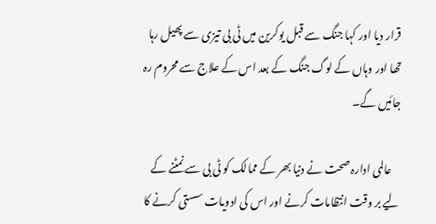قرار دیا اور کہا جنگ سے قبل یوکرین میں ٹی بی تیزی سے پھیل رہا تھا اور وہاں کے لوگ جنگ کے بعد اس کے علاج سے محروم رہ جائیں گے۔

    عالمی ادارہ صحت نے دنیا بھر کے ممالک کو ٹی بی سے نمٹنے کے لیے بر وقت انتظامات کرنے اور اس کی ادویات سستی کرنے کا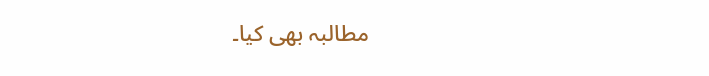مطالبہ بھی کیا۔